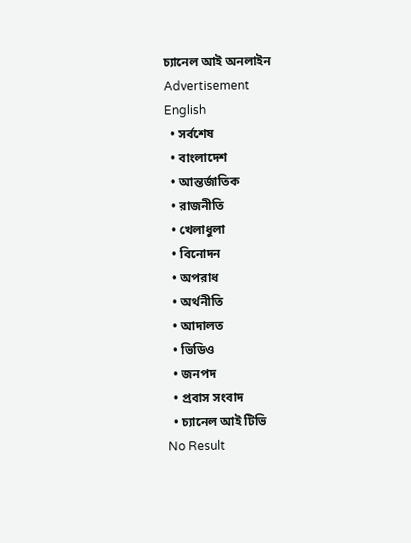চ্যানেল আই অনলাইন
Advertisement
English
  • সর্বশেষ
  • বাংলাদেশ
  • আন্তর্জাতিক
  • রাজনীতি
  • খেলাধুলা
  • বিনোদন
  • অপরাধ
  • অর্থনীতি
  • আদালত
  • ভিডিও
  • জনপদ
  • প্রবাস সংবাদ
  • চ্যানেল আই টিভি
No Result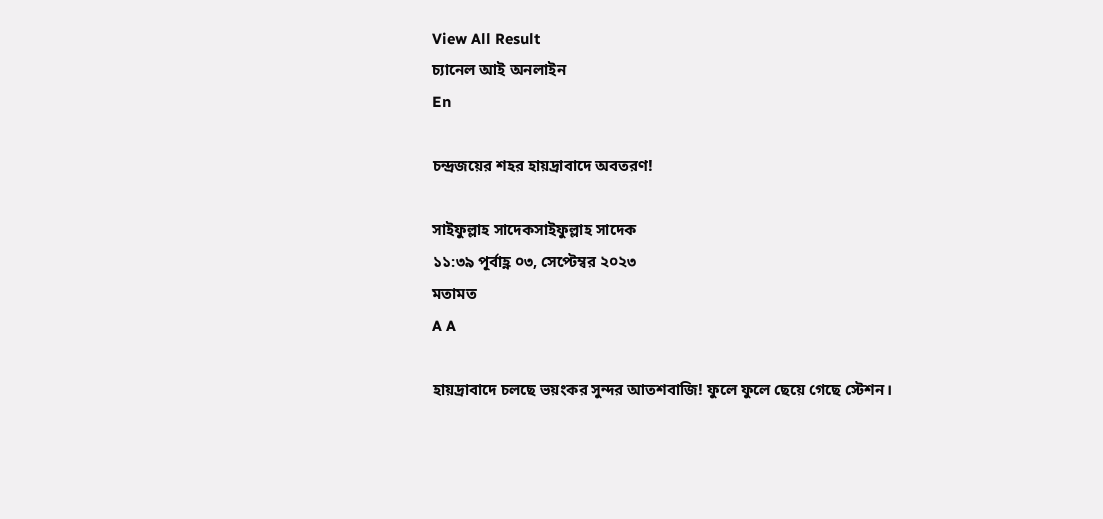View All Result
চ্যানেল আই অনলাইন
En

চন্দ্রজয়ের শহর হায়দ্রাবাদে অবতরণ!

সাইফুল্লাহ সাদেকসাইফুল্লাহ সাদেক
১১:৩৯ পূর্বাহ্ণ ০৩, সেপ্টেম্বর ২০২৩
মতামত
A A

হায়দ্রাবাদে চলছে ভয়ংকর সুন্দর আতশবাজি! ফুলে ফুলে ছেয়ে গেছে স্টেশন।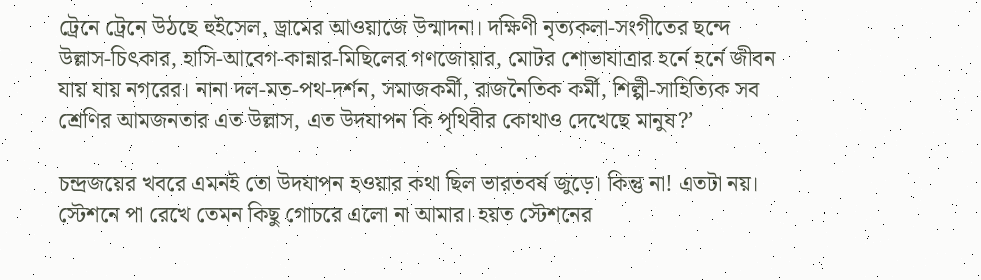ট্রেনে ট্রেনে উঠছে হুইসেল, ড্রামের আওয়াজে উন্মাদনা। দক্ষিণী নৃত্যকলা-সংগীতের ছন্দে উল্লাস-চিৎকার, হাসি-আবেগ-কান্নার-মিছিলের গণজোয়ার, মোটর শোভাযাত্রার হর্নে হর্নে জীবন যায় যায় নগরের। নানা দল-মত-পথ-দর্শন, সমাজকর্মী, রাজনৈতিক কর্মী, শিল্পী-সাহিত্যিক সব শ্রেণির আমজনতার এত উল্লাস, এত উদযাপন কি পৃথিবীর কোথাও দেখেছে মানুষ?’

চন্দ্রজয়ের খবরে এমনই তো উদযাপন হওয়ার কথা ছিল ভারতবর্ষ জুড়ে। কিন্তু না! এতটা নয়। স্টেশনে পা রেখে তেমন কিছু গোচরে এলো না আমার। হয়ত স্টেশনের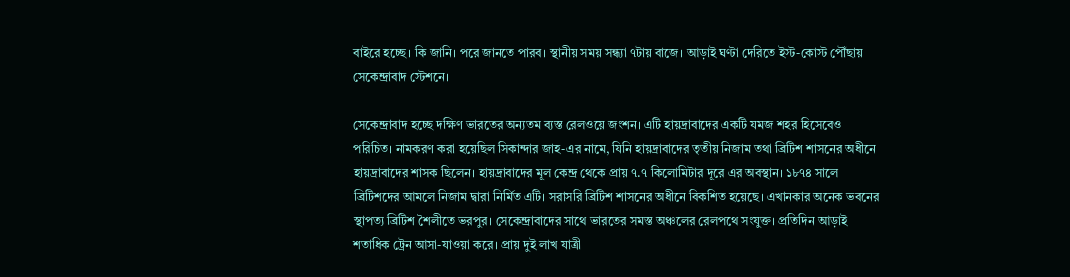বাইরে হচ্ছে। কি জানি। পরে জানতে পারব। স্থানীয় সময় সন্ধ্যা ৭টায় বাজে। আড়াই ঘণ্টা দেরিতে ইস্ট-কোস্ট পৌঁছায় সেকেন্দ্রাবাদ স্টেশনে।

সেকেন্দ্রাবাদ হচ্ছে দক্ষিণ ভারতের অন্যতম ব্যস্ত রেলওয়ে জংশন। এটি হায়দ্রাবাদের একটি যমজ শহর হিসেবেও পরিচিত। নামকরণ করা হয়েছিল সিকান্দার জাহ-এর নামে, যিনি হায়দ্রাবাদের তৃতীয় নিজাম তথা ব্রিটিশ শাসনের অধীনে হায়দ্রাবাদের শাসক ছিলেন। হায়দ্রাবাদের মূল কেন্দ্র থেকে প্রায় ৭.৭ কিলোমিটার দূরে এর অবস্থান। ১৮৭৪ সালে ব্রিটিশদের আমলে নিজাম দ্বারা নির্মিত এটি। সরাসরি ব্রিটিশ শাসনের অধীনে বিকশিত হয়েছে। এখানকার অনেক ভবনের স্থাপত্য ব্রিটিশ শৈলীতে ভরপুর। সেকেন্দ্রাবাদের সাথে ভারতের সমস্ত অঞ্চলের রেলপথে সংযুক্ত। প্রতিদিন আড়াই শতাধিক ট্রেন আসা-যাওয়া করে। প্রায় দুই লাখ যাত্রী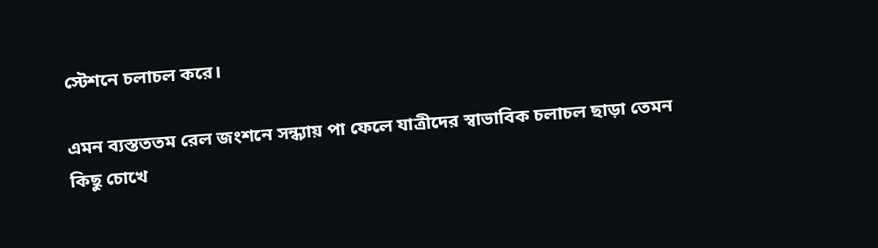স্টেশনে চলাচল করে।

এমন ব্যস্তততম রেল জংশনে সন্ধ্যায় পা ফেলে যাত্রীদের স্বাভাবিক চলাচল ছাড়া তেমন কিছু চোখে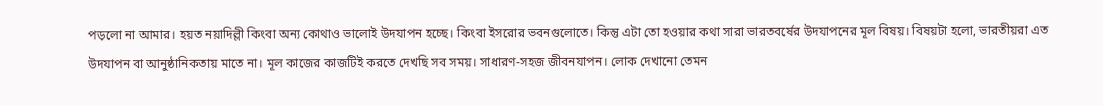পড়লো না আমার। হয়ত নয়াদিল্লী কিংবা অন্য কোথাও ভালোই উদযাপন হচ্ছে। কিংবা ইসরোর ভবনগুলোতে। কিন্তু এটা তো হওয়ার কথা সারা ভারতবর্ষের উদযাপনের মূল বিষয়। বিষয়টা হলো, ভারতীয়রা এত উদযাপন বা আনুষ্ঠানিকতায় মাতে না। মূল কাজের কাজটিই করতে দেখছি সব সময়। সাধারণ-সহজ জীবনযাপন। লোক দেখানো তেমন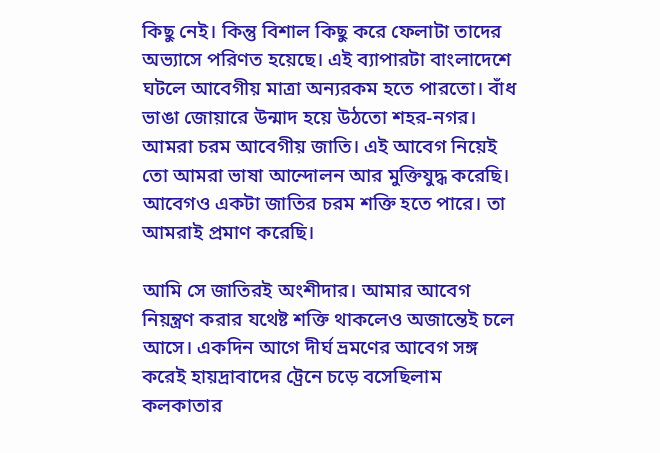কিছু নেই। কিন্তু বিশাল কিছু করে ফেলাটা তাদের অভ্যাসে পরিণত হয়েছে। এই ব্যাপারটা বাংলাদেশে ঘটলে আবেগীয় মাত্রা অন্যরকম হতে পারতো। বাঁধ ভাঙা জোয়ারে উন্মাদ হয়ে উঠতো শহর-নগর। আমরা চরম আবেগীয় জাতি। এই আবেগ নিয়েই তো আমরা ভাষা আন্দোলন আর মুক্তিযুদ্ধ করেছি। আবেগও একটা জাতির চরম শক্তি হতে পারে। তা আমরাই প্রমাণ করেছি।

আমি সে জাতিরই অংশীদার। আমার আবেগ নিয়ন্ত্রণ করার যথেষ্ট শক্তি থাকলেও অজান্তেই চলে আসে। একদিন আগে দীর্ঘ ভ্রমণের আবেগ সঙ্গ করেই হায়দ্রাবাদের ট্রেনে চড়ে বসেছিলাম কলকাতার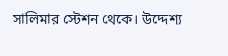সালিমার স্টেশন থেকে। উদ্দেশ্য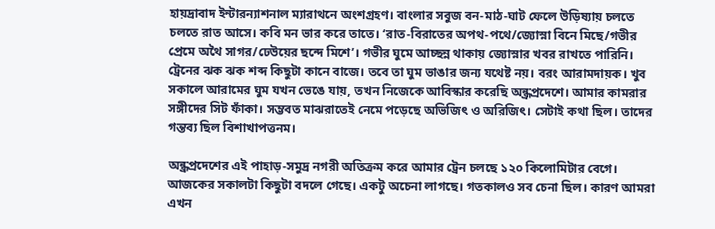হায়দ্রাবাদ ইন্টারন্যাশনাল ম্যারাথনে অংশগ্রহণ। বাংলার সবুজ বন-মাঠ-ঘাট ফেলে উড়িষ্যায় চলতে চলতে রাত আসে। কবি মন ভার করে তাতে। ‘রাত-বিরাতের অপথ-পথে/জ্যোস্না বিনে মিছে/গভীর প্রেমে অথৈ সাগর/ঢেউয়ের ছন্দে মিশে’। গভীর ঘুমে আচ্ছন্ন থাকায় জ্যোস্নার খবর রাখতে পারিনি। ট্রেনের ঝক ঝক শব্দ কিছুটা কানে বাজে। তবে তা ঘুম ভাঙার জন্য যথেষ্ট নয়। বরং আরামদায়ক। খুব সকালে আরামের ঘুম যখন ভেঙে যায়, তখন নিজেকে আবিস্কার করেছি অন্ধ্রপ্রদেশে। আমার কামরার সঙ্গীদের সিট ফাঁকা। সম্ভবত মাঝরাতেই নেমে পড়েছে অভিজিৎ ও অরিজিৎ। সেটাই কথা ছিল। তাদের গন্তব্য ছিল বিশাখাপত্তনম।

অন্ধ্রপ্রদেশের এই পাহাড়-সমুদ্র নগরী অতিক্রম করে আমার ট্রেন চলছে ১২০ কিলোমিটার বেগে। আজকের সকালটা কিছুটা বদলে গেছে। একটু অচেনা লাগছে। গতকালও সব চেনা ছিল। কারণ আমরা এখন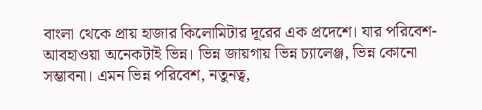বাংলা থেকে প্রায় হাজার কিলোমিটার দূরের এক প্রদেশে। যার পরিবেশ-আবহাওয়া অনেকটাই ভিন্ন। ভিন্ন জায়গায় ভিন্ন চ্যালেঞ্জ, ভিন্ন কোনো সম্ভাবনা। এমন ভিন্ন পরিবেশ, নতুনত্ব,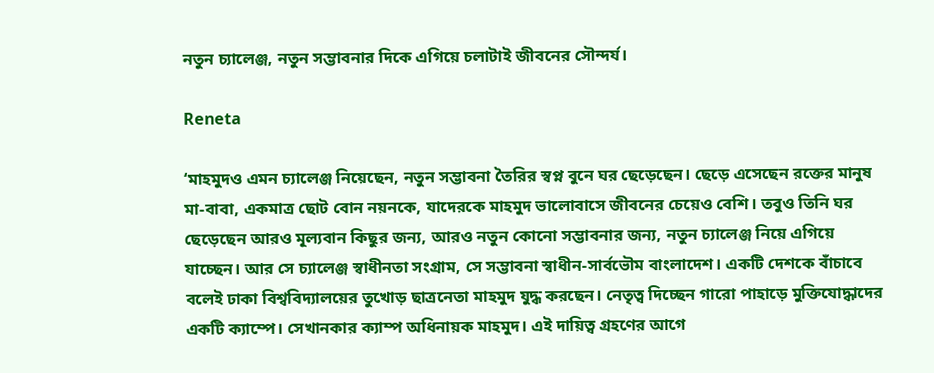নতুন চ্যালেঞ্জ, নতুন সম্ভাবনার দিকে এগিয়ে চলাটাই জীবনের সৌন্দর্য।

Reneta

‘মাহমুদও এমন চ্যালেঞ্জ নিয়েছেন, নতুন সম্ভাবনা তৈরির স্বপ্ন বুনে ঘর ছেড়েছেন। ছেড়ে এসেছেন রক্তের মানুষ মা-বাবা, একমাত্র ছোট বোন নয়নকে, যাদেরকে মাহমুদ ভালোবাসে জীবনের চেয়েও বেশি। তবুও তিনি ঘর ছেড়েছেন আরও মূল্যবান কিছুর জন্য, আরও নতুন কোনো সম্ভাবনার জন্য, নতুন চ্যালেঞ্জ নিয়ে এগিয়ে যাচ্ছেন। আর সে চ্যালেঞ্জ স্বাধীনতা সংগ্রাম, সে সম্ভাবনা স্বাধীন-সার্বভৌম বাংলাদেশ। একটি দেশকে বাঁচাবে বলেই ঢাকা বিশ্ববিদ্যালয়ের তুখোড় ছাত্রনেতা মাহমুদ যুদ্ধ করছেন। নেতৃত্ব দিচ্ছেন গারো পাহাড়ে মুক্তিযোদ্ধাদের একটি ক্যাম্পে। সেখানকার ক্যাম্প অধিনায়ক মাহমুদ। এই দায়িত্ব গ্রহণের আগে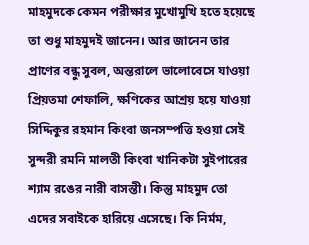মাহমুদকে কেমন পরীক্ষার মুখোমুখি হতে হয়েছে তা শুধু মাহমুদই জানেন। আর জানেন তার প্রাণের বন্ধু সুবল, অন্তরালে ভালোবেসে যাওয়া প্রিয়তমা শেফালি, ক্ষণিকের আশ্রয় হয়ে যাওয়া সিদ্দিকুর রহমান কিংবা জনসম্পত্তি হওয়া সেই সুন্দরী রমনি মালতী কিংবা খানিকটা সুইপারের শ্যাম রঙের নারী বাসন্তী। কিন্তু মাহমুদ তো এদের সবাইকে হারিয়ে এসেছে। কি নির্মম,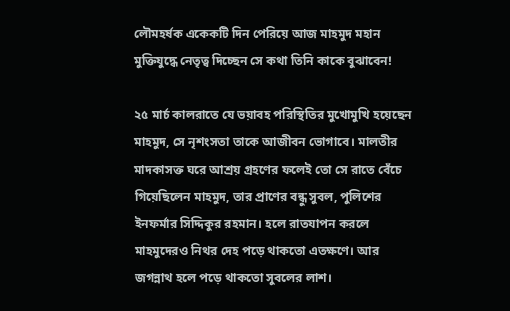লৌমহর্ষক একেকটি দিন পেরিয়ে আজ মাহমুদ মহান মুক্তিযুদ্ধে নেতৃত্ব দিচ্ছেন সে কথা তিনি কাকে বুঝাবেন!

২৫ মার্চ কালরাতে যে ভয়াবহ পরিস্থিতির মুখোমুখি হয়েছেন মাহমুদ, সে নৃশংসতা তাকে আজীবন ভোগাবে। মালতীর মাদকাসক্ত ঘরে আশ্রয় গ্রহণের ফলেই তো সে রাতে বেঁচে গিয়েছিলেন মাহমুদ, তার প্রাণের বন্ধু সুবল, পুলিশের ইনফর্মার সিদ্দিকুর রহমান। হলে রাতযাপন করলে মাহমুদেরও নিথর দেহ পড়ে থাকতো এতক্ষণে। আর জগন্নাথ হলে পড়ে থাকতো সুবলের লাশ।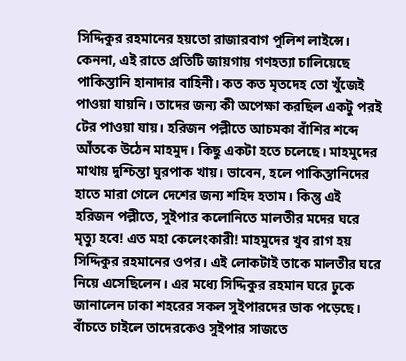সিদ্দিকুর রহমানের হয়তো রাজারবাগ পুলিশ লাইন্সে। কেননা, এই রাতে প্রতিটি জায়গায় গণহত্যা চালিয়েছে পাকিস্তানি হানাদার বাহিনী। কত কত মৃতদেহ তো খুঁজেই পাওয়া যায়নি। তাদের জন্য কী অপেক্ষা করছিল একটু পরই টের পাওয়া যায়। হরিজন পল্লীতে আচমকা বাঁশির শব্দে আঁতকে উঠেন মাহমুদ। কিছু একটা হতে চলেছে। মাহমুদের মাথায় দুশ্চিন্তা ঘুরপাক খায়। ভাবেন, হলে পাকিস্তানিদের হাতে মারা গেলে দেশের জন্য শহিদ হতাম। কিন্তু এই হরিজন পল্লীতে, সুইপার কলোনিতে মালতীর মদের ঘরে মৃত্যু হবে! এত মহা কেলেংকারী! মাহমুদের খুব রাগ হয় সিদ্দিকুর রহমানের ওপর। এই লোকটাই তাকে মালতীর ঘরে নিয়ে এসেছিলেন। এর মধ্যে সিদ্দিকুর রহমান ঘরে ঢুকে জানালেন ঢাকা শহরের সকল সুইপারদের ডাক পড়েছে। বাঁচতে চাইলে তাদেরকেও সুইপার সাজতে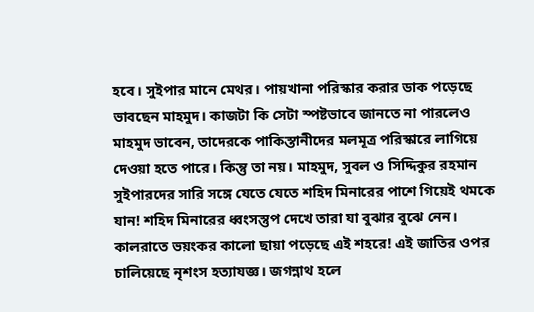হবে। সুইপার মানে মেথর। পায়খানা পরিস্কার করার ডাক পড়েছে ভাবছেন মাহমুদ। কাজটা কি সেটা স্পষ্টভাবে জানতে না পারলেও মাহমুদ ভাবেন, তাদেরকে পাকিস্তানীদের মলমূত্র পরিস্কারে লাগিয়ে দেওয়া হতে পারে। কিন্তু তা নয়। মাহমুদ, সুবল ও সিদ্দিকুর রহমান সুইপারদের সারি সঙ্গে যেতে যেতে শহিদ মিনারের পাশে গিয়েই থমকে যান! শহিদ মিনারের ধ্বংসস্তুপ দেখে তারা যা বুঝার বুঝে নেন। কালরাতে ভয়ংকর কালো ছায়া পড়েছে এই শহরে! এই জাতির ওপর চালিয়েছে নৃশংস হত্যাযজ্ঞ। জগন্নাথ হলে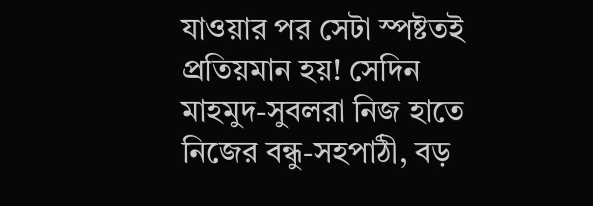যাওয়ার পর সেটা স্পষ্টতই প্রতিয়মান হয়! সেদিন মাহমুদ-সুবলরা নিজ হাতে নিজের বন্ধু-সহপাঠী, বড়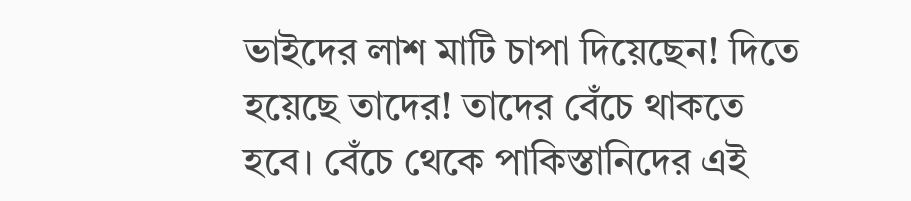ভাইদের লাশ মাটি চাপা দিয়েছেন! দিতে হয়েছে তাদের! তাদের বেঁচে থাকতে হবে। বেঁচে থেকে পাকিস্তানিদের এই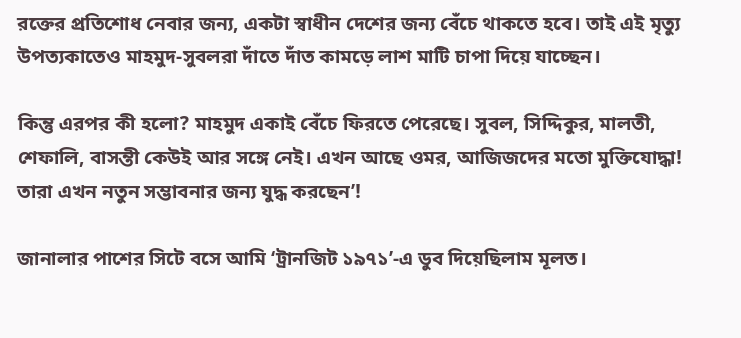রক্তের প্রতিশোধ নেবার জন্য, একটা স্বাধীন দেশের জন্য বেঁচে থাকতে হবে। তাই এই মৃত্যু উপত্যকাতেও মাহমুদ-সুবলরা দাঁতে দাঁত কামড়ে লাশ মাটি চাপা দিয়ে যাচ্ছেন।

কিন্তু এরপর কী হলো? মাহমুদ একাই বেঁচে ফিরতে পেরেছে। সুবল, সিদ্দিকুর, মালতী, শেফালি, বাসন্তী কেউই আর সঙ্গে নেই। এখন আছে ওমর, আজিজদের মতো মুক্তিযোদ্ধা! তারা এখন নতুন সম্ভাবনার জন্য যুদ্ধ করছেন’!

জানালার পাশের সিটে বসে আমি ‘ট্রানজিট ১৯৭১’-এ ডুব দিয়েছিলাম মূলত।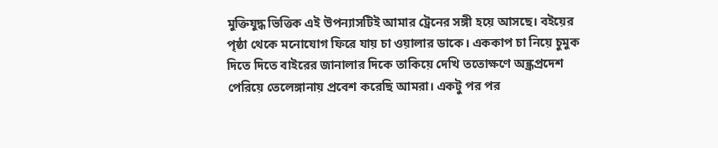মুক্তিযুদ্ধ ভিত্তিক এই উপন্যাসটিই আমার ট্রেনের সঙ্গী হয়ে আসছে। বইয়ের পৃষ্ঠা থেকে মনোযোগ ফিরে যায় চা ওয়ালার ডাকে। এককাপ চা নিয়ে চুমুক দিতে দিতে বাইরের জানালার দিকে তাকিয়ে দেখি ততোক্ষণে অন্ধ্রপ্রদেশ পেরিয়ে তেলেঙ্গানায় প্রবেশ করেছি আমরা। একটু পর পর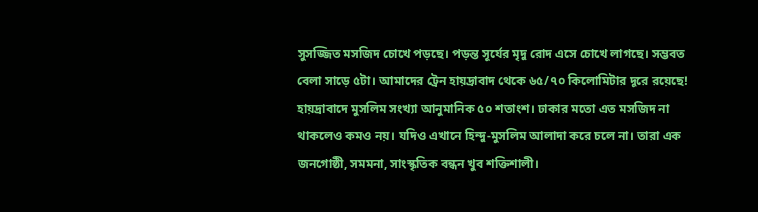সুসজ্জিত মসজিদ চোখে পড়ছে। পড়ন্ত সূর্যের মৃদু রোদ এসে চোখে লাগছে। সম্ভবত বেলা সাড়ে ৫টা। আমাদের ট্রেন হায়দ্রাবাদ থেকে ৬৫/৭০ কিলোমিটার দূরে রয়েছে! হায়দ্রাবাদে মুসলিম সংখ্যা আনুমানিক ৫০ শতাংশ। ঢাকার মতো এত মসজিদ না থাকলেও কমও নয়। যদিও এখানে হিন্দু-মুসলিম আলাদা করে চলে না। তারা এক জনগোষ্ঠী, সমমনা, সাংস্কৃতিক বন্ধন খুব শক্তিশালী।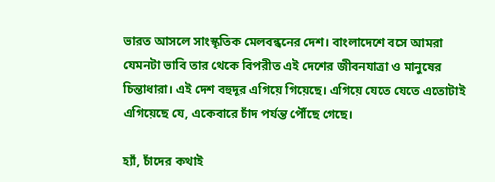ভারত আসলে সাংস্কৃতিক মেলবন্ধনের দেশ। বাংলাদেশে বসে আমরা যেমনটা ভাবি তার থেকে বিপরীত এই দেশের জীবনযাত্রা ও মানুষের চিন্তাধারা। এই দেশ বহুদূর এগিয়ে গিয়েছে। এগিয়ে যেতে যেতে এতোটাই এগিয়েছে যে, একেবারে চাঁদ পর্যন্ত পৌঁছে গেছে।

হ্যাঁ, চাঁদের কথাই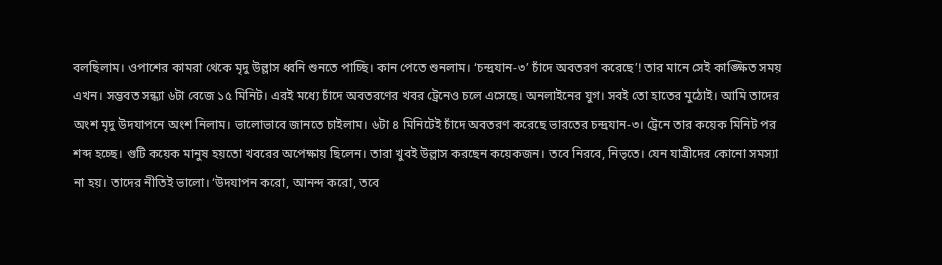বলছিলাম। ওপাশের কামরা থেকে মৃদু উল্লাস ধ্বনি শুনতে পাচ্ছি। কান পেতে শুনলাম। ‘চন্দ্রযান-৩’ চাঁদে অবতরণ করেছে’! তার মানে সেই কাঙ্ক্ষিত সময় এখন। সম্ভবত সন্ধ্যা ৬টা বেজে ১৫ মিনিট। এরই মধ্যে চাঁদে অবতরণের খবর ট্রেনেও চলে এসেছে। অনলাইনের যুগ। সবই তো হাতের মুঠোই। আমি তাদের অংশ মৃদু উদযাপনে অংশ নিলাম। ভালোভাবে জানতে চাইলাম। ৬টা ৪ মিনিটেই চাঁদে অবতরণ করেছে ভারতের চন্দ্রযান-৩। ট্রেনে তার কয়েক মিনিট পর শব্দ হচ্ছে। গুটি কয়েক মানুষ হয়তো খবরের অপেক্ষায় ছিলেন। তারা খুবই উল্লাস করছেন কয়েকজন। তবে নিরবে, নিভৃতে। যেন যাত্রীদের কোনো সমস্যা না হয়। তাদের নীতিই ভালো। ‘উদযাপন করো, আনন্দ করো, তবে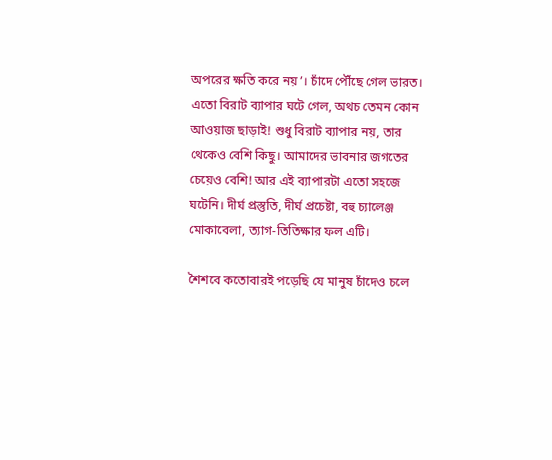অপরের ক্ষতি করে নয়’। চাঁদে পৌঁছে গেল ভারত। এতো বিরাট ব্যাপার ঘটে গেল, অথচ তেমন কোন আওয়াজ ছাড়াই! শুধু বিরাট ব্যাপার নয়, তার থেকেও বেশি কিছু। আমাদের ভাবনার জগতের চেয়েও বেশি! আর এই ব্যাপারটা এতো সহজে ঘটেনি। দীর্ঘ প্রস্তুতি, দীর্ঘ প্রচেষ্টা, বহু চ্যালেঞ্জ মোকাবেলা, ত্যাগ-তিতিক্ষার ফল এটি।

শৈশবে কতোবারই পড়েছি যে মানুষ চাঁদেও চলে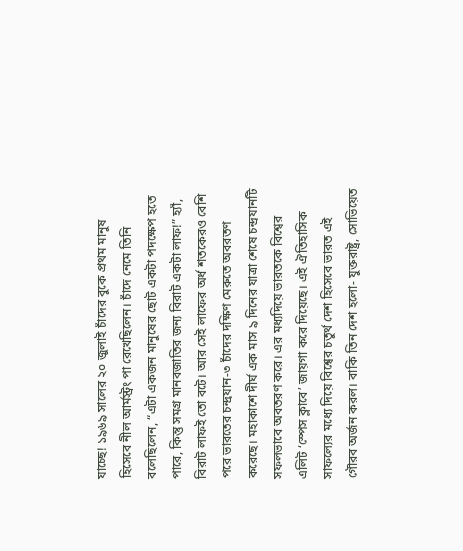যাচ্ছে! ১৯৬৯ সালের ২০ জুলাই চাঁদের বুকে প্রথম মানুষ হিসেবে নীল আর্মস্ট্রং পা রেখেছিলেন। চাঁদে নেমে তিনি বলেছিলেন, “এটা একজন মানুষের ছোট একটা পদক্ষেপ হতে পারে, কিন্তু সমগ্র মানবজাতির জন্য বিরাট একটা লাফ!” হ্যাঁ, বিরাট লাফই তো বটে। আর সেই লাফের অর্ধ শতকেরও বেশি পরে ভারতের চন্দ্রযান-৩ চাঁদের দক্ষিণ মেরুতে অবরতণ করেছে। মহাকাশে দীর্ঘ এক মাস ৯ দিনের যাত্রা শেষে চন্দ্রযানটি সফলভাবে অবতরণ করে। এর মধ্যদিয়ে ভারতকে বিশ্বের এলিট ‘স্পেস ক্লাবে’ জায়গা করে দিয়েছে। এই ঐতিহাসিক সাফল্যের মধ্যে দিয়ে বিশ্বের চতুর্থ দেশ হিসেবে ভারত এই গৌরব অর্জন করল। বাকি তিন দেশ হলো- যুক্তরাষ্ট্র, সোভিয়েত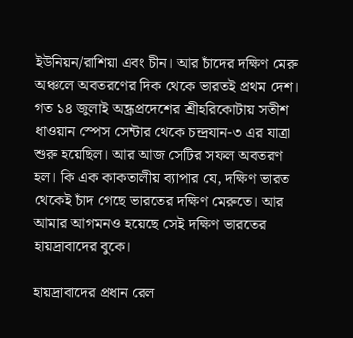ইউনিয়ন/রাশিয়া এবং চীন। আর চাঁদের দক্ষিণ মেরু অঞ্চলে অবতরণের দিক থেকে ভারতই প্রথম দেশ। গত ১৪ জুলাই অন্ধ্রপ্রদেশের শ্রীহরিকোটায় সতীশ ধাওয়ান স্পেস সেন্টার থেকে চন্দ্রযান-৩ এর যাত্রা শুরু হয়েছিল। আর আজ সেটির সফল অবতরণ হল। কি এক কাকতালীয় ব্যাপার যে, দক্ষিণ ভারত থেকেই চাঁদ গেছে ভারতের দক্ষিণ মেরুতে। আর আমার আগমনও হয়েছে সেই দক্ষিণ ভারতের হায়দ্রাবাদের বুকে।

হায়দ্রাবাদের প্রধান রেল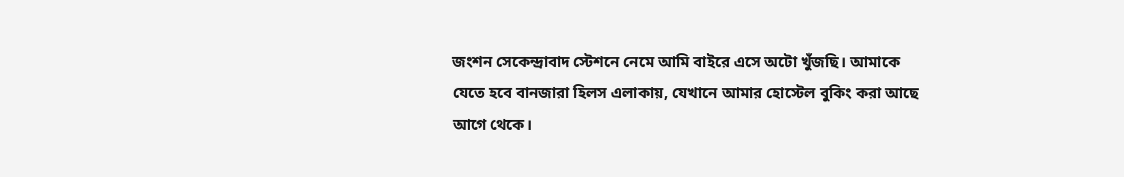জংশন সেকেন্দ্রাবাদ স্টেশনে নেমে আমি বাইরে এসে অটো খুঁজছি। আমাকে যেতে হবে বানজারা হিলস এলাকায়, যেখানে আমার হোস্টেল বুকিং করা আছে আগে থেকে।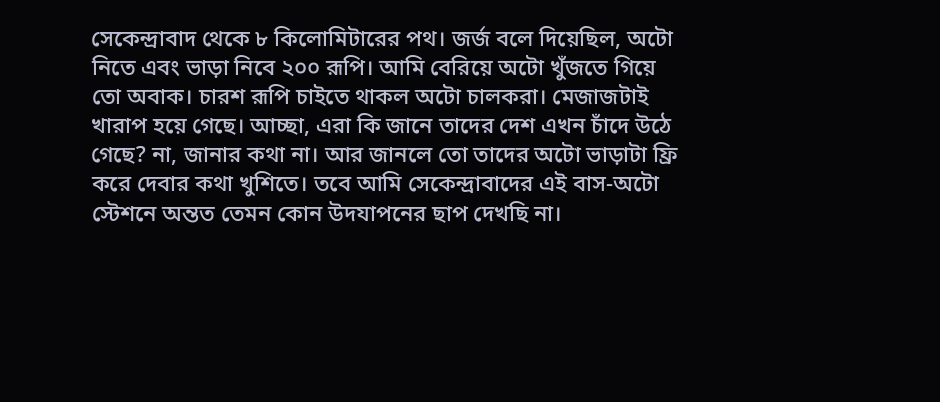সেকেন্দ্রাবাদ থেকে ৮ কিলোমিটারের পথ। জর্জ বলে দিয়েছিল, অটো নিতে এবং ভাড়া নিবে ২০০ রূপি। আমি বেরিয়ে অটো খুঁজতে গিয়ে তো অবাক। চারশ রূপি চাইতে থাকল অটো চালকরা। মেজাজটাই খারাপ হয়ে গেছে। আচ্ছা, এরা কি জানে তাদের দেশ এখন চাঁদে উঠে গেছে? না, জানার কথা না। আর জানলে তো তাদের অটো ভাড়াটা ফ্রি করে দেবার কথা খুশিতে। তবে আমি সেকেন্দ্রাবাদের এই বাস-অটো স্টেশনে অন্তত তেমন কোন উদযাপনের ছাপ দেখছি না।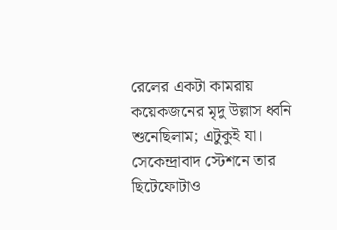রেলের একটা কামরায় কয়েকজনের মৃদু উল্লাস ধ্বনি শুনেছিলাম; এটুকুই যা। সেকেন্দ্রাবাদ স্টেশনে তার ছিটেফোটাও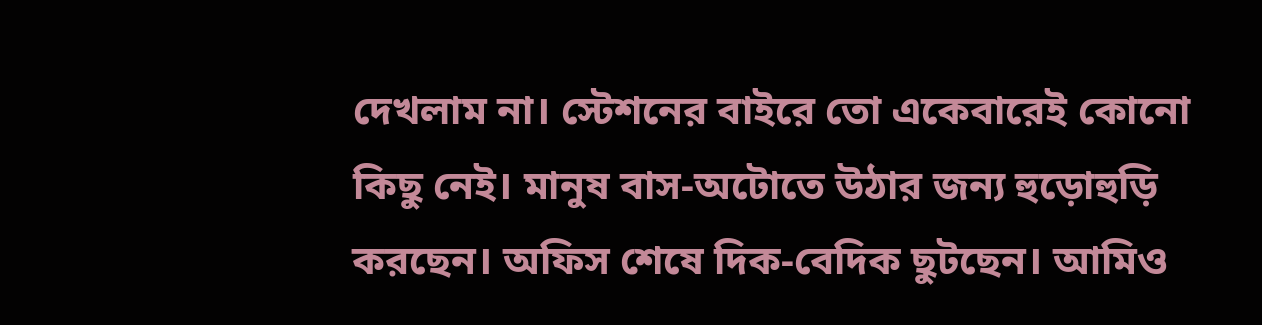দেখলাম না। স্টেশনের বাইরে তো একেবারেই কোনো কিছু নেই। মানুষ বাস-অটোতে উঠার জন্য হুড়োহুড়ি করছেন। অফিস শেষে দিক-বেদিক ছুটছেন। আমিও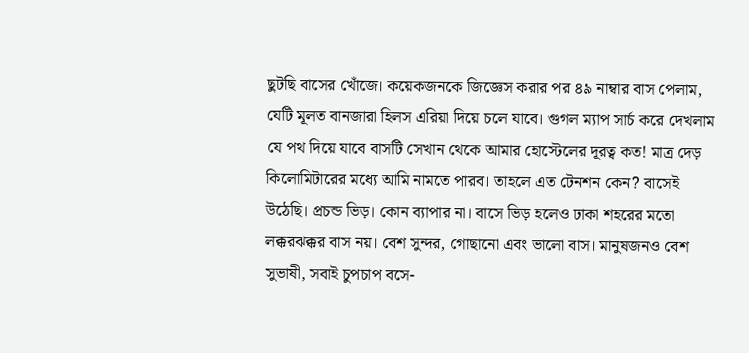ছুটছি বাসের খোঁজে। কয়েকজনকে জিজ্ঞেস করার পর ৪৯ নাম্বার বাস পেলাম, যেটি মূলত বানজারা হিলস এরিয়া দিয়ে চলে যাবে। গুগল ম্যাপ সার্চ করে দেখলাম যে পথ দিয়ে যাবে বাসটি সেখান থেকে আমার হোস্টেলের দূরত্ব কত! মাত্র দেড় কিলোমিটারের মধ্যে আমি নামতে পারব। তাহলে এত টেনশন কেন? বাসেই উঠেছি। প্রচন্ড ভিড়। কোন ব্যাপার না। বাসে ভিড় হলেও ঢাকা শহরের মতো লক্করঝক্কর বাস নয়। বেশ সুন্দর, গোছানো এবং ভালো বাস। মানুষজনও বেশ সুভাষী, সবাই চুপচাপ বসে-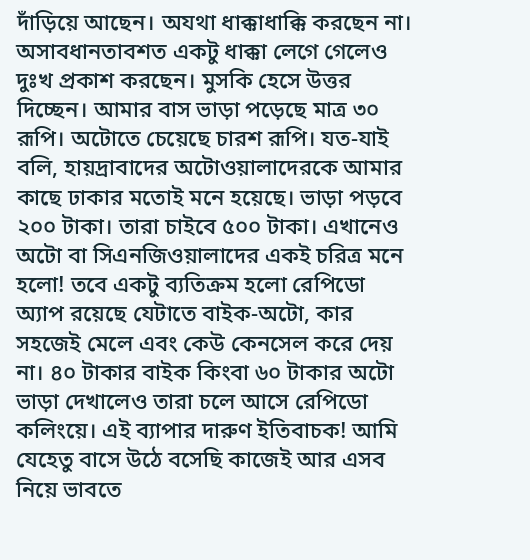দাঁড়িয়ে আছেন। অযথা ধাক্কাধাক্কি করছেন না। অসাবধানতাবশত একটু ধাক্কা লেগে গেলেও দুঃখ প্রকাশ করছেন। মুসকি হেসে উত্তর দিচ্ছেন। আমার বাস ভাড়া পড়েছে মাত্র ৩০ রূপি। অটোতে চেয়েছে চারশ রূপি। যত-যাই বলি, হায়দ্রাবাদের অটোওয়ালাদেরকে আমার কাছে ঢাকার মতোই মনে হয়েছে। ভাড়া পড়বে ২০০ টাকা। তারা চাইবে ৫০০ টাকা। এখানেও অটো বা সিএনজিওয়ালাদের একই চরিত্র মনে হলো! তবে একটু ব্যতিক্রম হলো রেপিডো অ্যাপ রয়েছে যেটাতে বাইক-অটো, কার সহজেই মেলে এবং কেউ কেনসেল করে দেয় না। ৪০ টাকার বাইক কিংবা ৬০ টাকার অটো ভাড়া দেখালেও তারা চলে আসে রেপিডো কলিংয়ে। এই ব্যাপার দারুণ ইতিবাচক! আমি যেহেতু বাসে উঠে বসেছি কাজেই আর এসব নিয়ে ভাবতে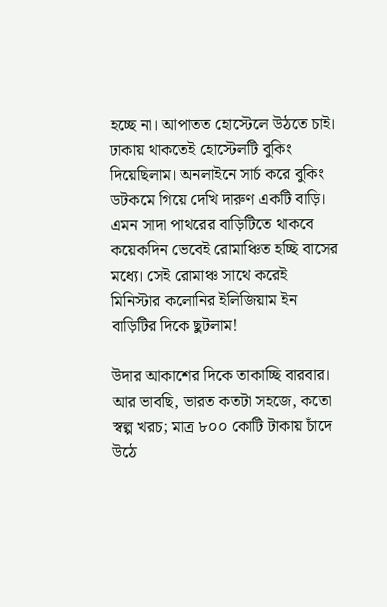হচ্ছে না। আপাতত হোস্টেলে উঠতে চাই। ঢাকায় থাকতেই হোস্টেলটি বুকিং দিয়েছিলাম। অনলাইনে সার্চ করে বুকিং ডটকমে গিয়ে দেখি দারুণ একটি বাড়ি। এমন সাদা পাথরের বাড়িটিতে থাকবে কয়েকদিন ভেবেই রোমাঞ্চিত হচ্ছি বাসের মধ্যে। সেই রোমাঞ্চ সাথে করেই মিনিস্টার কলোনির ইলিজিয়াম ইন বাড়িটির দিকে ছুটলাম!

উদার আকাশের দিকে তাকাচ্ছি বারবার। আর ভাবছি, ভারত কতটা সহজে, কতো স্বল্প খরচ; মাত্র ৮০০ কোটি টাকায় চাঁদে উঠে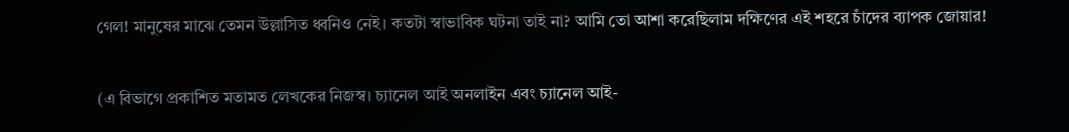গেল! মানুষের মাঝে তেমন উল্লাসিত ধ্বনিও নেই। কতটা স্বাভাবিক ঘটনা তাই না? আমি তো আশা করেছিলাম দক্ষিণের এই শহরে চাঁদের ব্যাপক জোয়ার!

(এ বিভাগে প্রকাশিত মতামত লেখকের নিজস্ব। চ্যানেল আই অনলাইন এবং চ্যানেল আই-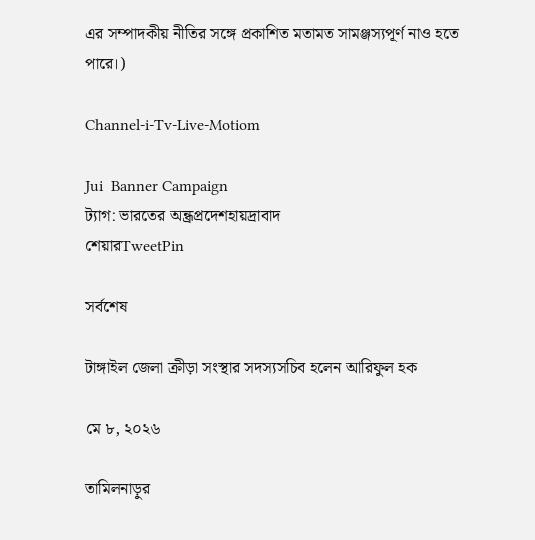এর সম্পাদকীয় নীতির সঙ্গে প্রকাশিত মতামত সামঞ্জস্যপূর্ণ নাও হতে পারে।)

Channel-i-Tv-Live-Motiom

Jui  Banner Campaign
ট্যাগ: ভারতের অন্ধ্রপ্রদেশহায়দ্রাবাদ
শেয়ারTweetPin

সর্বশেষ

টাঙ্গাইল জেলা ক্রীড়া সংস্থার সদস্যসচিব হলেন আরিফুল হক

মে ৮, ২০২৬

তামিলনাড়ুর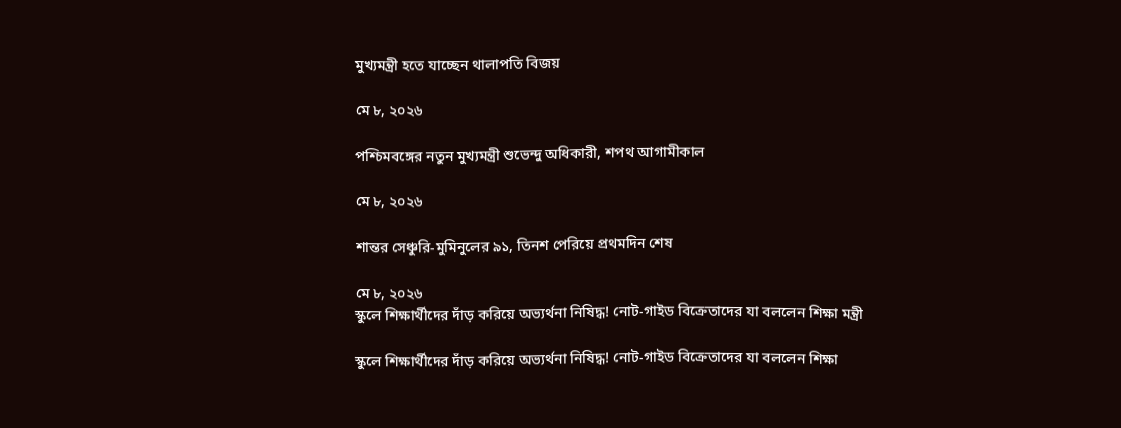মুখ্যমন্ত্রী হতে যাচ্ছেন থালাপতি বিজয়

মে ৮, ২০২৬

পশ্চিমবঙ্গের নতুন মুখ্যমন্ত্রী শুভেন্দু অধিকারী, শপথ আগামীকাল

মে ৮, ২০২৬

শান্তর সেঞ্চুরি-মুমিনুলের ৯১, তিনশ পেরিয়ে প্রথমদিন শেষ

মে ৮, ২০২৬
স্কুলে শিক্ষার্থীদের দাঁড় করিয়ে অভ্যর্থনা নিষিদ্ধ! নোট-গাইড বিক্রেতাদের যা বললেন শিক্ষা মন্ত্রী

স্কুলে শিক্ষার্থীদের দাঁড় করিয়ে অভ্যর্থনা নিষিদ্ধ! নোট-গাইড বিক্রেতাদের যা বললেন শিক্ষা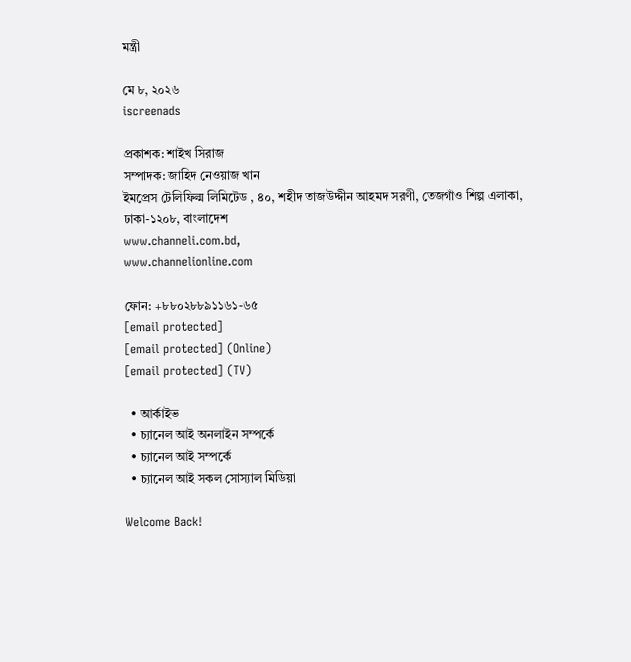মন্ত্রী

মে ৮, ২০২৬
iscreenads

প্রকাশক: শাইখ সিরাজ
সম্পাদক: জাহিদ নেওয়াজ খান
ইমপ্রেস টেলিফিল্ম লিমিটেড , ৪০, শহীদ তাজউদ্দীন আহমদ সরণী, তেজগাঁও শিল্প এলাকা, ঢাকা-১২০৮, বাংলাদেশ
www.channeli.com.bd,
www.channelionline.com

ফোন: +৮৮০২৮৮৯১১৬১-৬৫
[email protected]
[email protected] (Online)
[email protected] (TV)

  • আর্কাইভ
  • চ্যানেল আই অনলাইন সম্পর্কে
  • চ্যানেল আই সম্পর্কে
  • চ্যানেল আই সকল সোস্যাল মিডিয়া

Welcome Back!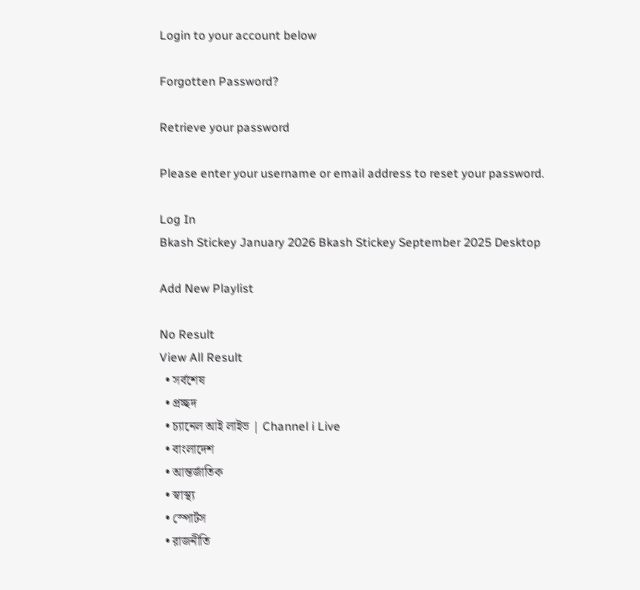Login to your account below

Forgotten Password?

Retrieve your password

Please enter your username or email address to reset your password.

Log In
Bkash Stickey January 2026 Bkash Stickey September 2025 Desktop

Add New Playlist

No Result
View All Result
  • সর্বশেষ
  • প্রচ্ছদ
  • চ্যানেল আই লাইভ | Channel i Live
  • বাংলাদেশ
  • আন্তর্জাতিক
  • স্বাস্থ্য
  • স্পোর্টস
  • রাজনীতি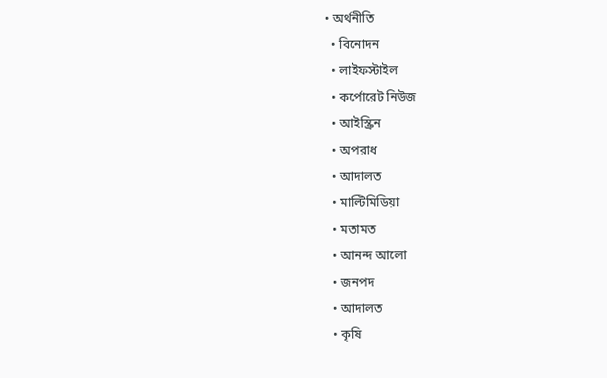• অর্থনীতি
  • বিনোদন
  • লাইফস্টাইল
  • কর্পোরেট নিউজ
  • আইস্ক্রিন
  • অপরাধ
  • আদালত
  • মাল্টিমিডিয়া
  • মতামত
  • আনন্দ আলো
  • জনপদ
  • আদালত
  • কৃষি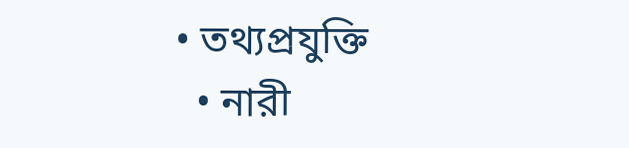• তথ্যপ্রযুক্তি
  • নারী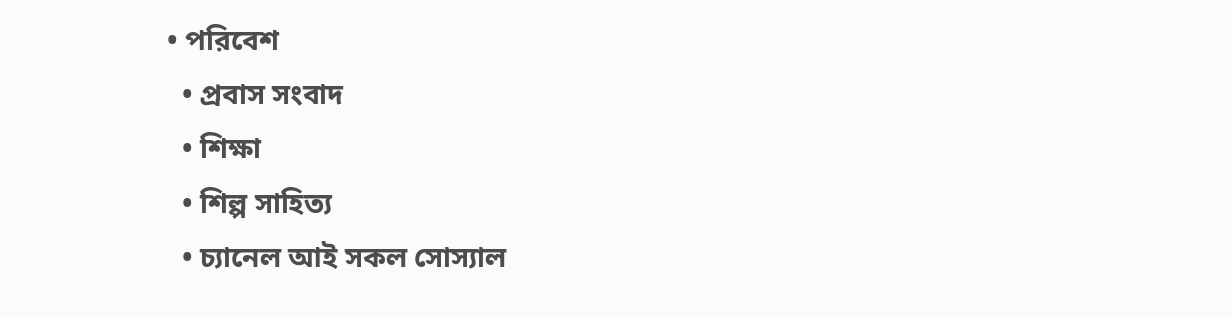• পরিবেশ
  • প্রবাস সংবাদ
  • শিক্ষা
  • শিল্প সাহিত্য
  • চ্যানেল আই সকল সোস্যাল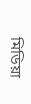মিডিয়া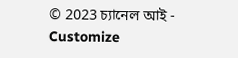© 2023 চ্যানেল আই - Customize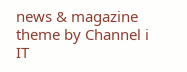news & magazine theme by Channel i IT